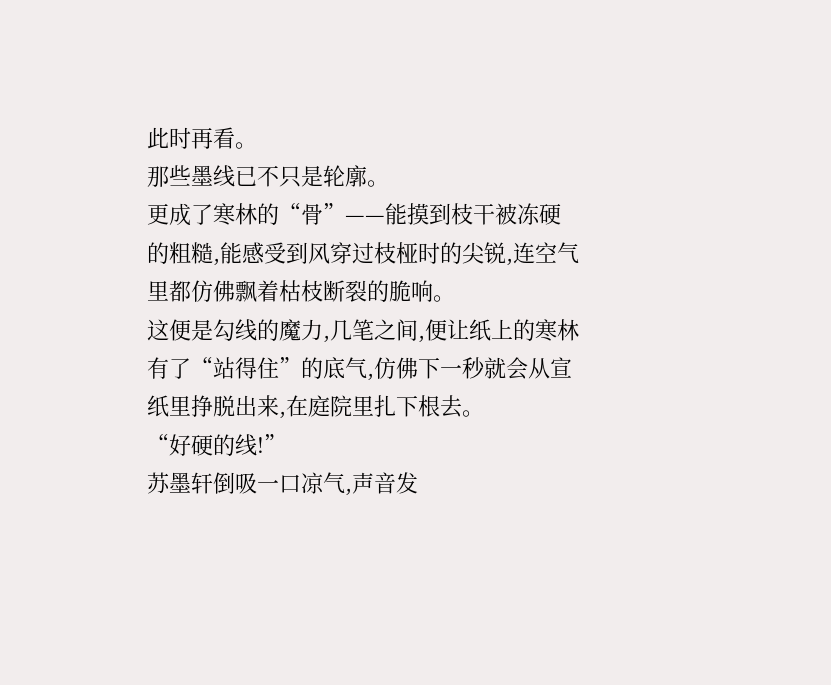此时再看。
那些墨线已不只是轮廓。
更成了寒林的“骨”——能摸到枝干被冻硬的粗糙,能感受到风穿过枝桠时的尖锐,连空气里都仿佛飘着枯枝断裂的脆响。
这便是勾线的魔力,几笔之间,便让纸上的寒林有了“站得住”的底气,仿佛下一秒就会从宣纸里挣脱出来,在庭院里扎下根去。
“好硬的线!”
苏墨轩倒吸一口凉气,声音发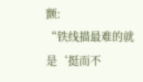颤:
“铁线描最难的就是‘挺而不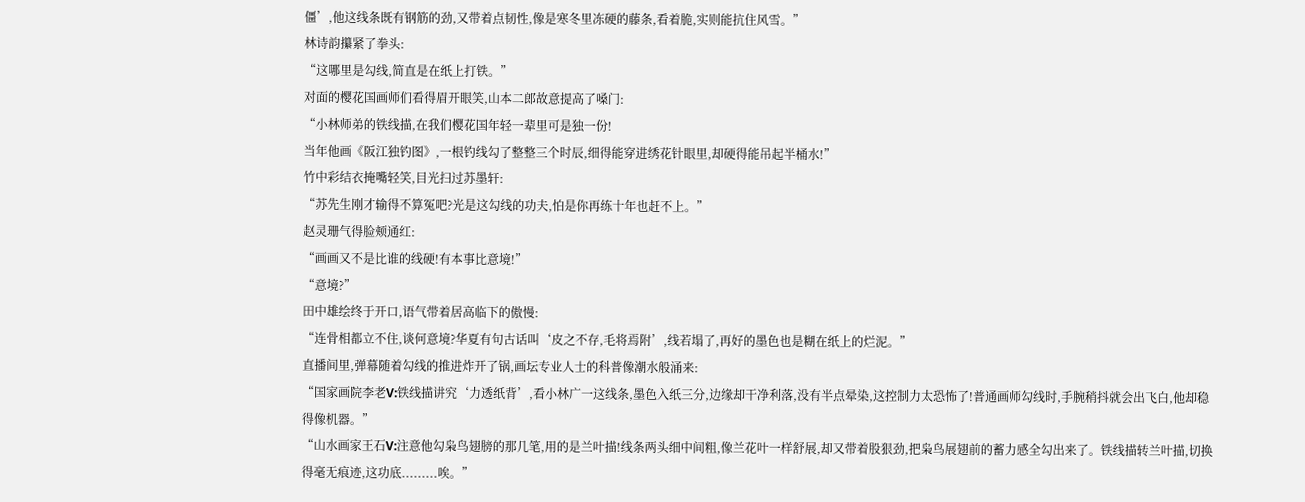僵’,他这线条既有钢筋的劲,又带着点韧性,像是寒冬里冻硬的藤条,看着脆,实则能抗住风雪。”
林诗韵攥紧了拳头:
“这哪里是勾线,简直是在纸上打铁。”
对面的樱花国画师们看得眉开眼笑,山本二郎故意提高了嗓门:
“小林师弟的铁线描,在我们樱花国年轻一辈里可是独一份!
当年他画《阪江独钓图》,一根钓线勾了整整三个时辰,细得能穿进绣花针眼里,却硬得能吊起半桶水!”
竹中彩结衣掩嘴轻笑,目光扫过苏墨轩:
“苏先生刚才输得不算冤吧?光是这勾线的功夫,怕是你再练十年也赶不上。”
赵灵珊气得脸颊通红:
“画画又不是比谁的线硬!有本事比意境!”
“意境?”
田中雄绘终于开口,语气带着居高临下的傲慢:
“连骨相都立不住,谈何意境?华夏有句古话叫‘皮之不存,毛将焉附’,线若塌了,再好的墨色也是糊在纸上的烂泥。”
直播间里,弹幕随着勾线的推进炸开了锅,画坛专业人士的科普像潮水般涌来:
“国家画院李老V:铁线描讲究‘力透纸背’,看小林广一这线条,墨色入纸三分,边缘却干净利落,没有半点晕染,这控制力太恐怖了!普通画师勾线时,手腕稍抖就会出飞白,他却稳得像机器。”
“山水画家王石V:注意他勾枭鸟翅膀的那几笔,用的是兰叶描!线条两头细中间粗,像兰花叶一样舒展,却又带着股狠劲,把枭鸟展翅前的蓄力感全勾出来了。铁线描转兰叶描,切换得毫无痕迹,这功底.........唉。”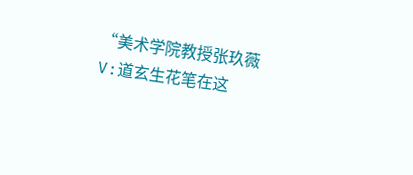“美术学院教授张玖薇V:道玄生花笔在这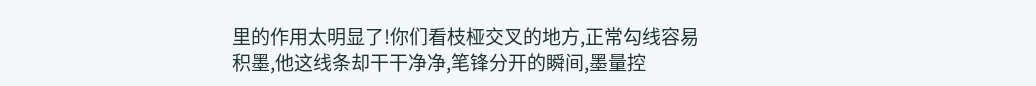里的作用太明显了!你们看枝桠交叉的地方,正常勾线容易积墨,他这线条却干干净净,笔锋分开的瞬间,墨量控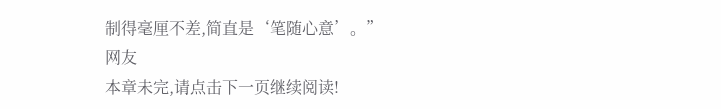制得毫厘不差,简直是‘笔随心意’。”
网友
本章未完,请点击下一页继续阅读!